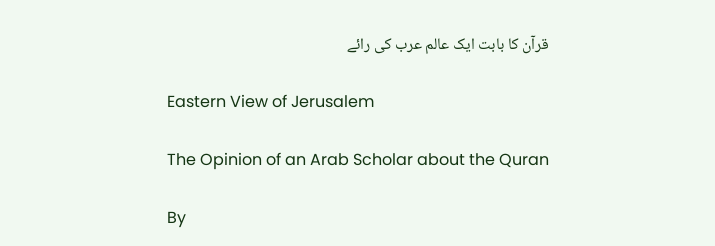قرآن کا بابت ایک عالم عرب کی رائے

Eastern View of Jerusalem

The Opinion of an Arab Scholar about the Quran

By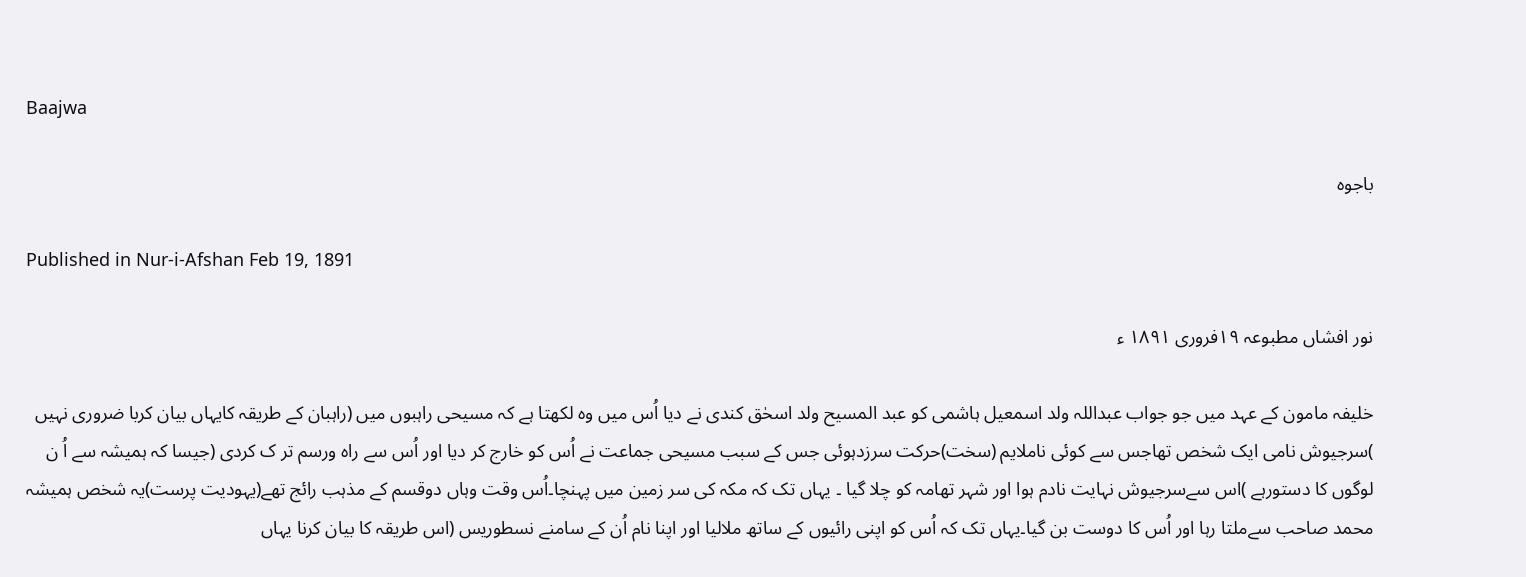Baajwa

باجوہ

Published in Nur-i-Afshan Feb 19, 1891

نور افشاں مطبوعہ ۱۹فروری ۱۸۹۱ ء

خلیفہ مامون کے عہد میں جو جواب عبداللہ ولد اسمعیل ہاشمی کو عبد المسیح ولد اسحٰق کندی نے دیا اُس میں وہ لکھتا ہے کہ مسیحی راہبوں میں (راہبان کے طریقہ کایہاں بیان کربا ضروری نہیں )سرجیوش نامی ایک شخص تھاجس سے کوئی ناملایم (سخت)حرکت سرزدہوئی جس کے سبب مسیحی جماعت نے اُس کو خارج کر دیا اور اُس سے راہ ورسم تر ک کردی (جیسا کہ ہمیشہ سے اُ ن لوگوں کا دستورہے )اس سےسرجیوش نہایت نادم ہوا اور شہر تھامہ کو چلا گیا ۔ یہاں تک کہ مکہ کی سر زمین میں پہنچا۔اُس وقت وہاں دوقسم کے مذہب رائج تھے(یہودیت پرست)یہ شخص ہمیشہ محمد صاحب سےملتا رہا اور اُس کا دوست بن گیا۔یہاں تک کہ اُس کو اپنی رائیوں کے ساتھ ملالیا اور اپنا نام اُن کے سامنے نسطوریس (اس طریقہ کا بیان کرنا یہاں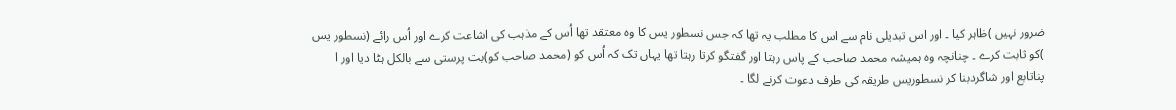ضرور نہیں )ظاہر کیا ۔ اور اس تبدیلی نام سے اس کا مطلب یہ تھا کہ جس نسطور یس کا وہ معتقد تھا اُس کے مذہب کی اشاعت کرے اور اُس رائے (نسطور یس )کو ثابت کرے ۔ چنانچہ وہ ہمیشہ محمد صاحب کے پاس رہتا اور گفتگو کرتا رہتا تھا یہاں تک کہ اُس کو (محمد صاحب کو)بت پرستی سے بالکل ہٹا دیا اور ا پناتابع اور شاگردبنا کر نسطوریس طریقہ کی طرف دعوت کرنے لگا ۔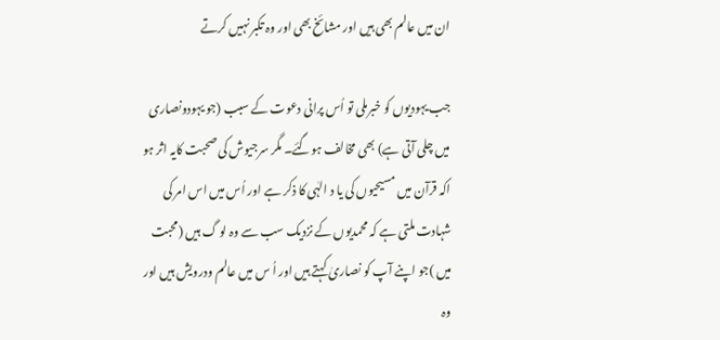ان میں عالم بھی ہیں اور مشائخ بھی اور وہ تکبر نہیں کرتے

جب یہودیوں کو خبرملی تو اُس پرانی دعوت کے سبب (جو یہودونصاری میں چلی آتی ہے) بھی مخالف ہوگئے۔ مگر سرجیوش کی صحبت کایہ اثر ہو اکہ قرآن میں مسیحیوں کی یا د الہٰی کا ذکر ہے اور اُس میں اس امر کی شہادت ملتی ہے کہ محمدیوں کے نزدیک سب سے وہ لو گ ہیں (محبت میں )جو اپنے آپ کو نصاریٰ کہتے ہیں اور اُ س میں عالم ودرویش ہیں اور وہ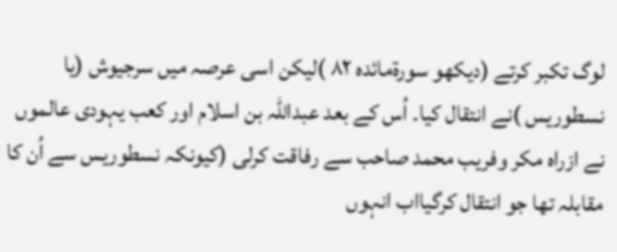لوگ تکبر کرتے (دیکھو سورۃمائدہ ۸۲ )لیکن اسی عرصہ میں سرجیوش (یا نسطوریس )نے انتقال کیا۔ اُس کے بعد عبداللہ بن اسلام اور کعب یہودی عالموں نے ازراہ مکر وفریب محمد صاحب سے رفاقت کرلی (کیونکہ نسطوریس سے اُن کا مقابلہ تھا جو انتقال کرگیااب انہوں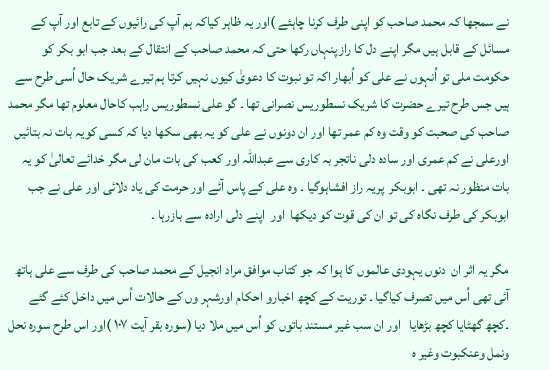نے سمجھا کہ محمد صاحب کو اپنی طرف کرنا چاہئے )اور یہ ظاہر کیاکہ ہم آپ کی رائیوں کے تابع اور آپ کے مسائل کے قابل ہیں مگر اپنے دل کا راز پنہاں رکھا حتی کہ محمد صاحب کے انتقال کے بعد جب ابو بکر کو حکومت ملی تو اُنہوں نے علی کو اُبھار اکہ تو نبوت کا دعویٰ کیوں نہیں کرتا ہم تیرے شریک حال اُسی طرح سے ہیں جس طرح تیرے حضرت کا شریک نسطوریس نصرانی تھا ۔ گو علی نسطوریس راہب کاحال معلوم تھا مگر محمد صاحب کی صحبت کو وقت وہ کم عمر تھا اور ان دونوں نے علی کو یہ بھی سکھا دیا کہ کسی کویہ بات نہ بتائیں اورعلی نے کم عمری اور سادہ دلی ناتجر بہ کاری سے عبداللہ اور کعب کی بات مان لی مگر خدائے تعالیٰ کو یہ بات منظور نہ تھی ۔ ابوبکر  پریہ راز افشاہوگیا ۔ وہ علی کے پاس آئے اور حرمت کی یاد دلائی اور علی نے جب ابوبکر کی طرف نگاہ کی تو ان کی قوت کو دیکھا  اور  اپنے دلی ارادہ سے بازرہا ۔

مگر یہ اثر ان  دنوں یہودی عالموں کا ہوا کہ جو کتاب موافق مراد انجیل کے محمد صاحب کی طرف سے علی ہاتھ آئی تھی اُس میں تصرف کیاگیا ۔ توریت کے کچھ اخبارو احکام اورشہر وں کے حالات اُس میں داخل کئے گئے ۔کچھ گھٹایا کچھ بڑھایا   اور ان سب غیر مستند باتوں کو اُس میں ملا دیا (سورہ بقر آیت ۱۰۷ )اور اس طرح سورہ نحل ونمل وعنکبوت وغیر ہ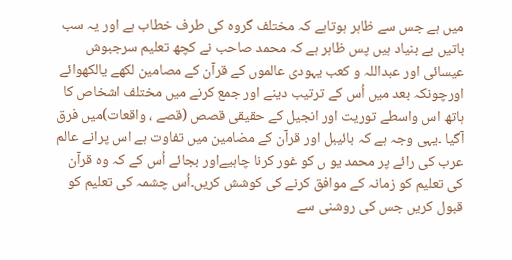میں ہے جس سے ظاہر ہوتاہے کہ مختلف گروہ کی طرف خطاب ہے اور یہ سب باتیں بے بنیاد ہیں پس ظاہر ہے کہ محمد صاحب نے کچھ تعلیم سرجبوش عیسائی اور عبداللہ و کعب یہودی عالموں کے قرآن کے مصامین لکھے یالکھوائے اورچونکہ بعد میں اُس کے ترتیب دینے اور جمع کرنے میں مختلف اشخاص کا ہاتھ اس واسطے توریت اور انجیل کے حقیقی قصص (قصے ، واقعات)میں فرق آگیا ۔یہی وجہ ہے کہ بائیبل اور قرآن کے مضامین میں تفاوت ہے اس پرانے عالم عرب کی رائے پر محمد یو ں کو غور کرنا چاہیےاور بجائے اُس کے کہ وہ قرآن کی تعلیم کو زمانہ کے موافق کرنے کی کوشش کریں۔اُس چشمہ کی تعلیم کو قبول کریں جس کی روشنی سے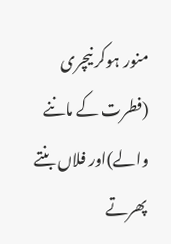منور ہوکر نیچری (فطرت کے ماننے والے)اور فلاں بنتے پھرتے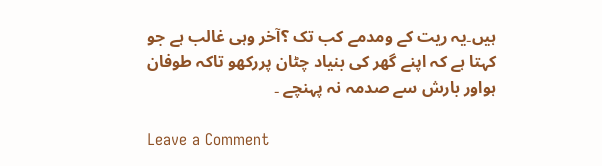ہیں۔یہ ریت کے ومدمے کب تک ؟آخر وہی غالب ہے جو کہتا ہے کہ اپنے گھر کی بنیاد چٹان پررکھو تاکہ طوفان ہواور بارش سے صدمہ نہ پہنچے ۔

Leave a Comment